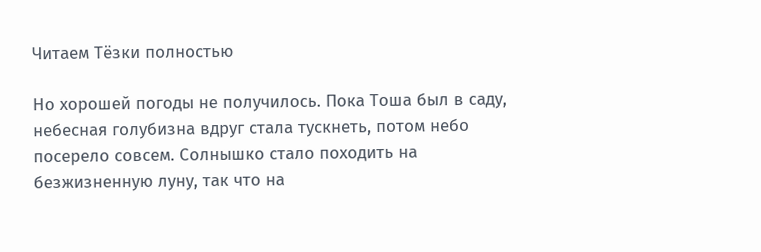Читаем Тёзки полностью

Но хорошей погоды не получилось. Пока Тоша был в саду, небесная голубизна вдруг стала тускнеть, потом небо посерело совсем. Солнышко стало походить на безжизненную луну, так что на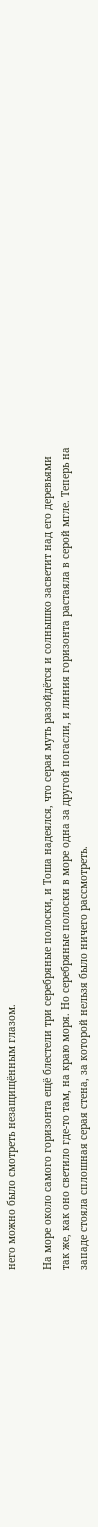него можно было смотреть незащищённым глазом.

На море около самого горизонта ещё блестели три серебряные полоски, и Тоша надеялся, что серая муть разойдётся и солнышко засветит над его деревьями так же, как оно светило где-то там, на краю моря. Но серебряные полоски в море одна за другой погасли, и линия горизонта растаяла в серой мгле. Теперь на западе стояла сплошная серая стена, за которой нельзя было ничего рассмотреть.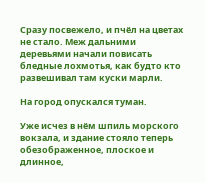Сразу посвежело, и пчёл на цветах не стало. Меж дальними деревьями начали повисать бледные лохмотья, как будто кто развешивал там куски марли.

На город опускался туман.

Уже исчез в нём шпиль морского вокзала, и здание стояло теперь обезображенное, плоское и длинное,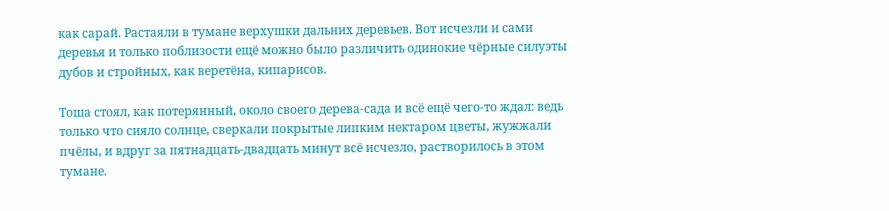как сарай. Растаяли в тумане верхушки дальних деревьев. Вот исчезли и сами деревья и только поблизости ещё можно было различить одинокие чёрные силуэты дубов и стройных, как веретёна, кипарисов.

Тоша стоял, как потерянный, около своего дерева-сада и всё ещё чего-то ждал: ведь только что сияло солнце, сверкали покрытые липким нектаром цветы, жужжали пчёлы, и вдруг за пятнадцать-двадцать минут всё исчезло, растворилось в этом тумане.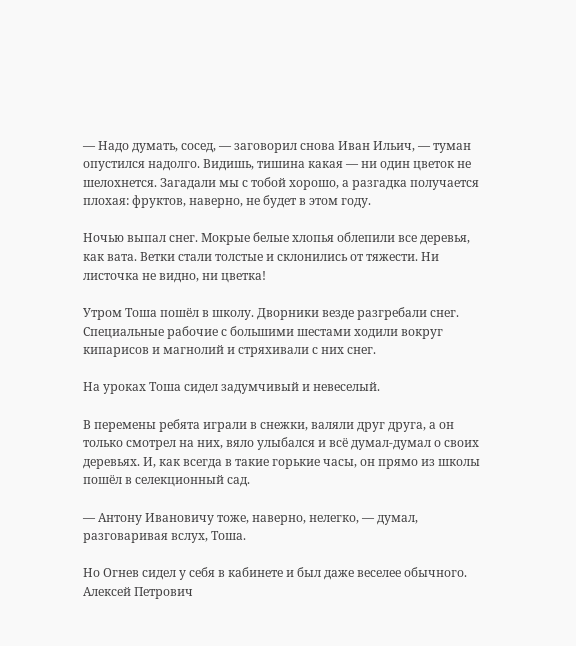— Надо думать, сосед, — заговорил снова Иван Ильич, — туман опустился надолго. Видишь, тишина какая — ни один цветок не шелохнется. Загадали мы с тобой хорошо, а разгадка получается плохая: фруктов, наверно, не будет в этом году.

Ночью выпал снег. Мокрые белые хлопья облепили все деревья, как вата. Ветки стали толстые и склонились от тяжести. Ни листочка не видно, ни цветка!

Утром Тоша пошёл в школу. Дворники везде разгребали снег. Специальные рабочие с большими шестами ходили вокруг кипарисов и магнолий и стряхивали с них снег.

На уроках Тоша сидел задумчивый и невеселый.

В перемены ребята играли в снежки, валяли друг друга, а он только смотрел на них, вяло улыбался и всё думал-думал о своих деревьях. И, как всегда в такие горькие часы, он прямо из школы пошёл в селекционный сад.

— Антону Ивановичу тоже, наверно, нелегко, — думал, разговаривая вслух, Тоша.

Но Огнев сидел у себя в кабинете и был даже веселее обычного. Алексей Петрович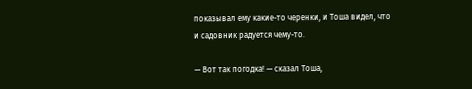показывал ему какие-то черенки, и Тоша видел, что и садовник радуется чему-то.

— Вот так погодка! — сказал Тоша,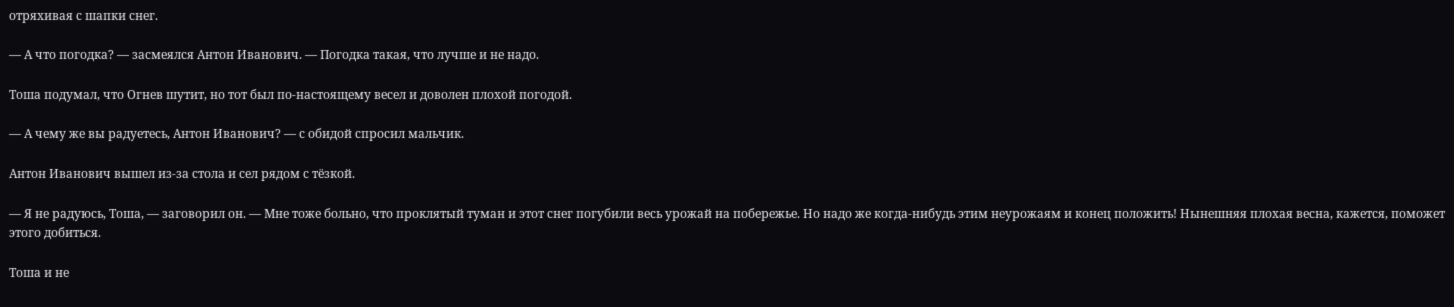отряхивая с шапки снег.

— А что погодка? — засмеялся Антон Иванович. — Погодка такая, что лучше и не надо.

Тоша подумал, что Огнев шутит, но тот был по-настоящему весел и доволен плохой погодой.

— А чему же вы радуетесь, Антон Иванович? — с обидой спросил мальчик.

Антон Иванович вышел из-за стола и сел рядом с тёзкой.

— Я не радуюсь, Тоша, — заговорил он. — Мне тоже больно, что проклятый туман и этот снег погубили весь урожай на побережье. Но надо же когда-нибудь этим неурожаям и конец положить! Нынешняя плохая весна, кажется, поможет этого добиться.

Тоша и не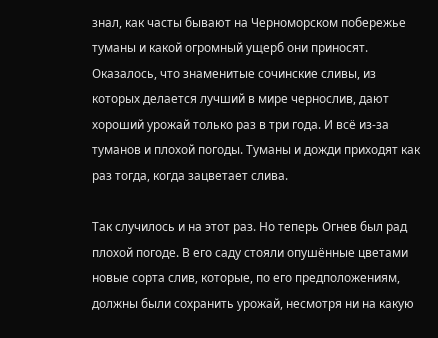знал, как часты бывают на Черноморском побережье туманы и какой огромный ущерб они приносят. Оказалось, что знаменитые сочинские сливы, из которых делается лучший в мире чернослив, дают хороший урожай только раз в три года. И всё из-за туманов и плохой погоды. Туманы и дожди приходят как раз тогда, когда зацветает слива.

Так случилось и на этот раз. Но теперь Огнев был рад плохой погоде. В его саду стояли опушённые цветами новые сорта слив, которые, по его предположениям, должны были сохранить урожай, несмотря ни на какую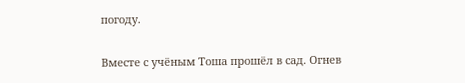погоду.

Вместе с учёным Тоша прошёл в сад. Огнев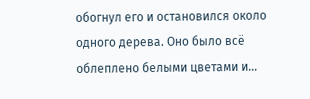обогнул его и остановился около одного дерева. Оно было всё облеплено белыми цветами и…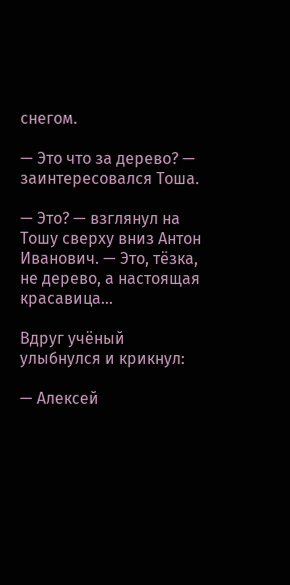снегом.

— Это что за дерево? — заинтересовался Тоша.

— Это? — взглянул на Тошу сверху вниз Антон Иванович. — Это, тёзка, не дерево, а настоящая красавица…

Вдруг учёный улыбнулся и крикнул:

— Алексей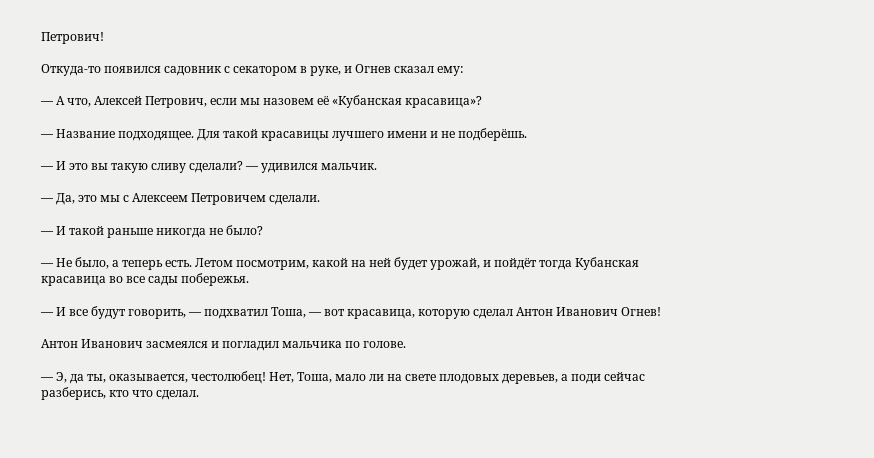Петрович!

Откуда-то появился садовник с секатором в руке, и Огнев сказал ему:

— А что, Алексей Петрович, если мы назовем её «Кубанская красавица»?

— Название подходящее. Для такой красавицы лучшего имени и не подберёшь.

— И это вы такую сливу сделали? — удивился мальчик.

— Да, это мы с Алексеем Петровичем сделали.

— И такой раньше никогда не было?

— Не было, а теперь есть. Летом посмотрим, какой на ней будет урожай, и пойдёт тогда Кубанская красавица во все сады побережья.

— И все будут говорить, — подхватил Тоша, — вот красавица, которую сделал Антон Иванович Огнев!

Антон Иванович засмеялся и погладил мальчика по голове.

— Э, да ты, оказывается, честолюбец! Нет, Тоша, мало ли на свете плодовых деревьев, а поди сейчас разберись, кто что сделал.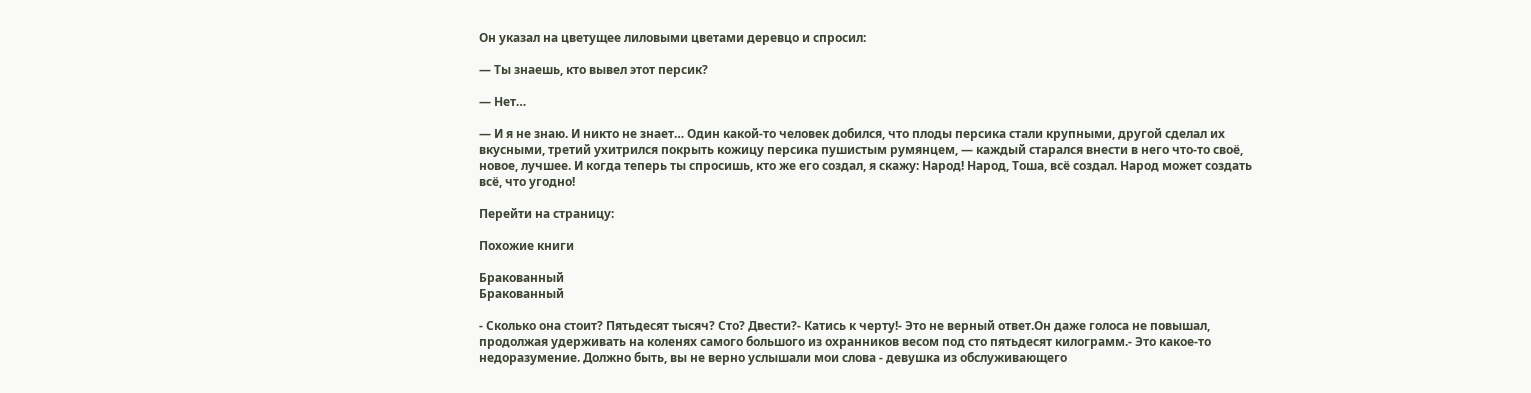Он указал на цветущее лиловыми цветами деревцо и спросил:

— Ты знаешь, кто вывел этот персик?

— Нет…

— И я не знаю. И никто не знает… Один какой-то человек добился, что плоды персика стали крупными, другой сделал их вкусными, третий ухитрился покрыть кожицу персика пушистым румянцем, — каждый старался внести в него что-то своё, новое, лучшее. И когда теперь ты спросишь, кто же его создал, я скажу: Народ! Народ, Тоша, всё создал. Народ может создать всё, что угодно!

Перейти на страницу:

Похожие книги

Бракованный
Бракованный

- Сколько она стоит? Пятьдесят тысяч? Сто? Двести?- Катись к черту!- Это не верный ответ.Он даже голоса не повышал, продолжая удерживать на коленях самого большого из охранников весом под сто пятьдесят килограмм.- Это какое-то недоразумение. Должно быть, вы не верно услышали мои слова - девушка из обслуживающего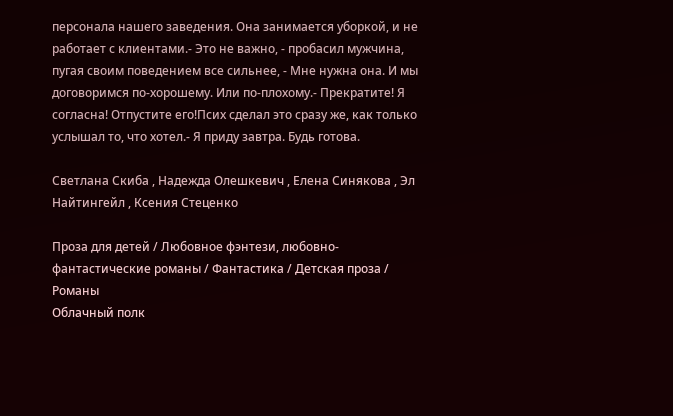персонала нашего заведения. Она занимается уборкой, и не работает с клиентами.- Это не важно, - пробасил мужчина, пугая своим поведением все сильнее, - Мне нужна она. И мы договоримся по-хорошему. Или по-плохому.- Прекратите! Я согласна! Отпустите его!Псих сделал это сразу же, как только услышал то, что хотел.- Я приду завтра. Будь готова.

Светлана Скиба , Надежда Олешкевич , Елена Синякова , Эл Найтингейл , Ксения Стеценко

Проза для детей / Любовное фэнтези, любовно-фантастические романы / Фантастика / Детская проза / Романы
Облачный полк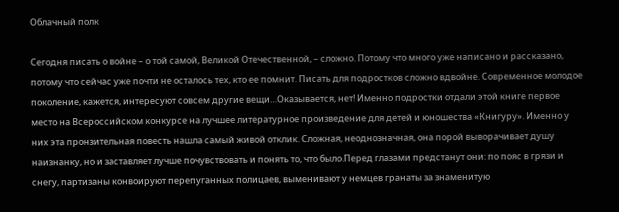Облачный полк

Сегодня писать о войне – о той самой, Великой Отечественной, – сложно. Потому что много уже написано и рассказано, потому что сейчас уже почти не осталось тех, кто ее помнит. Писать для подростков сложно вдвойне. Современное молодое поколение, кажется, интересуют совсем другие вещи…Оказывается, нет! Именно подростки отдали этой книге первое место на Всероссийском конкурсе на лучшее литературное произведение для детей и юношества «Книгуру». Именно у них эта пронзительная повесть нашла самый живой отклик. Сложная, неоднозначная, она порой выворачивает душу наизнанку, но и заставляет лучше почувствовать и понять то, что было.Перед глазами предстанут они: по пояс в грязи и снегу, партизаны конвоируют перепуганных полицаев, выменивают у немцев гранаты за знаменитую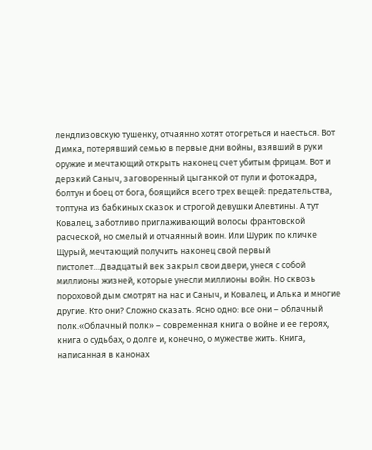лендлизовскую тушенку, отчаянно хотят отогреться и наесться. Вот Димка, потерявший семью в первые дни войны, взявший в руки оружие и мечтающий открыть наконец счет убитым фрицам. Вот и дерзкий Саныч, заговоренный цыганкой от пули и фотокадра, болтун и боец от бога, боящийся всего трех вещей: предательства, топтуна из бабкиных сказок и строгой девушки Алевтины. А тут Ковалец, заботливо приглаживающий волосы франтовской расческой, но смелый и отчаянный воин. Или Шурик по кличке Щурый, мечтающий получить наконец свой первый пистолет…Двадцатый век закрыл свои двери, унеся с собой миллионы жизней, которые унесли миллионы войн. Но сквозь пороховой дым смотрят на нас и Саныч, и Ковалец, и Алька и многие другие. Кто они? Сложно сказать. Ясно одно: все они – облачный полк.«Облачный полк» – современная книга о войне и ее героях, книга о судьбах, о долге и, конечно, о мужестве жить. Книга, написанная в канонах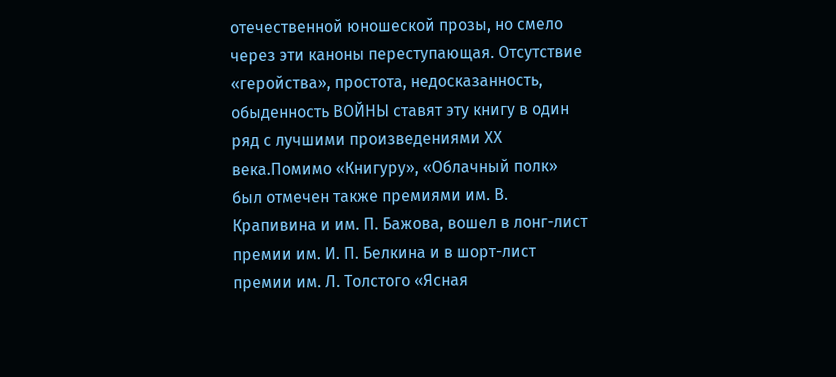отечественной юношеской прозы, но смело через эти каноны переступающая. Отсутствие «геройства», простота, недосказанность, обыденность ВОЙНЫ ставят эту книгу в один ряд с лучшими произведениями ХХ века.Помимо «Книгуру», «Облачный полк» был отмечен также премиями им. В. Крапивина и им. П. Бажова, вошел в лонг-лист премии им. И. П. Белкина и в шорт-лист премии им. Л. Толстого «Ясная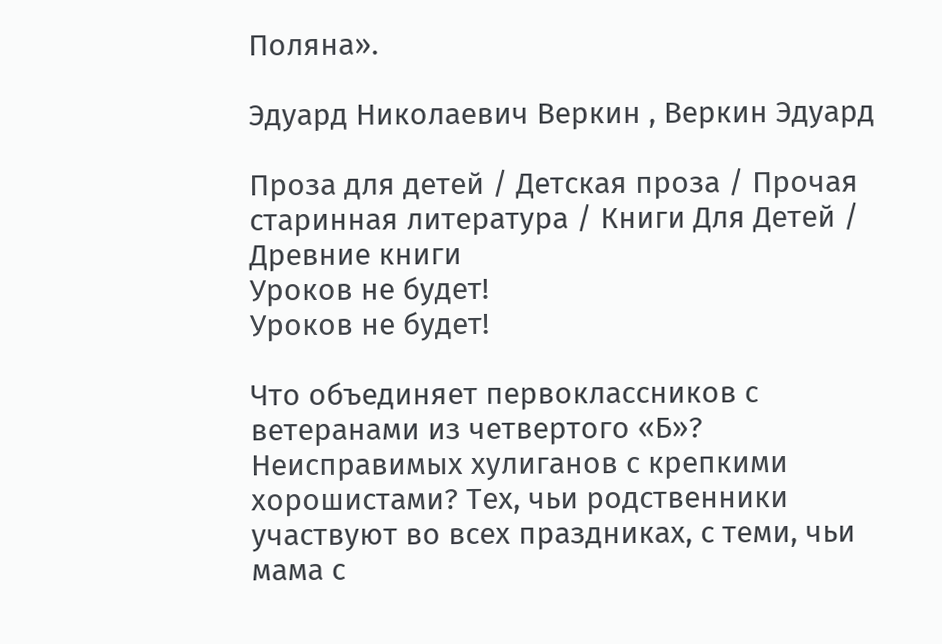Поляна».

Эдуард Николаевич Веркин , Веркин Эдуард

Проза для детей / Детская проза / Прочая старинная литература / Книги Для Детей / Древние книги
Уроков не будет!
Уроков не будет!

Что объединяет первоклассников с ветеранами из четвертого «Б»? Неисправимых хулиганов с крепкими хорошистами? Тех, чьи родственники участвуют во всех праздниках, с теми, чьи мама с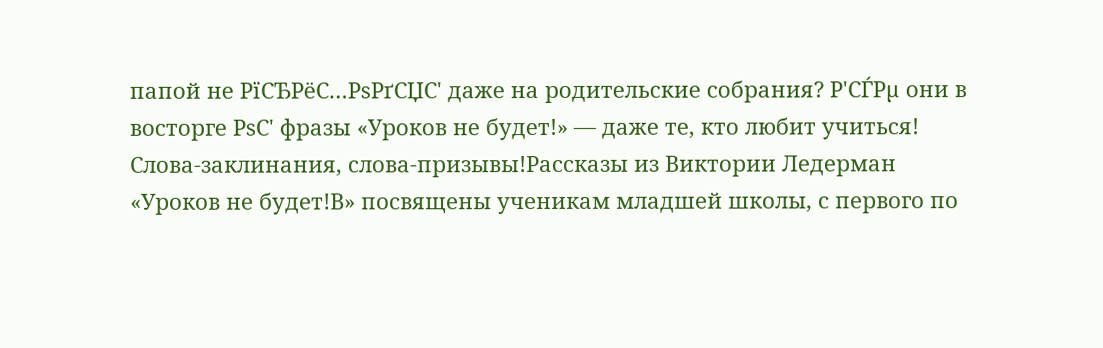папой не РїСЂРёС…РѕРґСЏС' даже на родительские собрания? Р'СЃРµ они в восторге РѕС' фразы «Уроков не будет!» — даже те, кто любит учиться! Слова-заклинания, слова-призывы!Рассказы из Виктории Ледерман «Уроков не будет!В» посвящены ученикам младшей школы, с первого по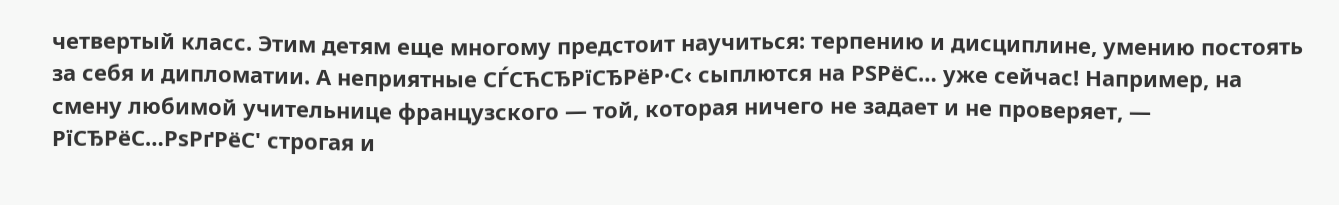четвертый класс. Этим детям еще многому предстоит научиться: терпению и дисциплине, умению постоять за себя и дипломатии. А неприятные СЃСЋСЂРїСЂРёР·С‹ сыплются на РЅРёС… уже сейчас! Например, на смену любимой учительнице французского — той, которая ничего не задает и не проверяет, — РїСЂРёС…РѕРґРёС' строгая и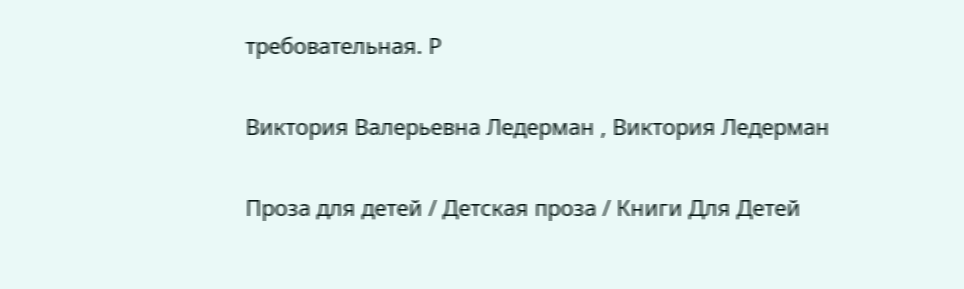требовательная. Р

Виктория Валерьевна Ледерман , Виктория Ледерман

Проза для детей / Детская проза / Книги Для Детей